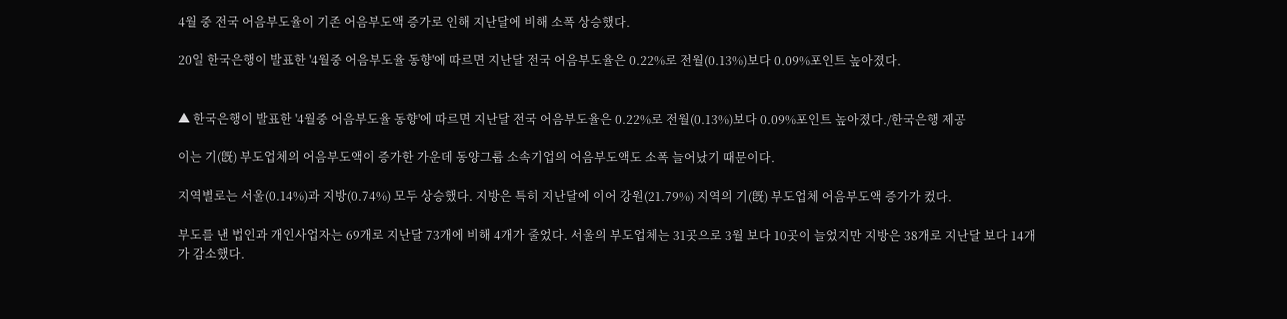4월 중 전국 어음부도율이 기존 어음부도액 증가로 인해 지난달에 비해 소폭 상승했다.

20일 한국은행이 발표한 '4월중 어음부도율 동향'에 따르면 지난달 전국 어음부도율은 0.22%로 전월(0.13%)보다 0.09%포인트 높아졌다.


▲ 한국은행이 발표한 '4월중 어음부도율 동향'에 따르면 지난달 전국 어음부도율은 0.22%로 전월(0.13%)보다 0.09%포인트 높아졌다./한국은행 제공

이는 기(旣) 부도업체의 어음부도액이 증가한 가운데 동양그룹 소속기업의 어음부도액도 소폭 늘어났기 때문이다.

지역별로는 서울(0.14%)과 지방(0.74%) 모두 상승했다. 지방은 특히 지난달에 이어 강원(21.79%) 지역의 기(旣) 부도업체 어음부도액 증가가 컸다.

부도를 낸 법인과 개인사업자는 69개로 지난달 73개에 비해 4개가 줄었다. 서울의 부도업체는 31곳으로 3월 보다 10곳이 늘었지만 지방은 38개로 지난달 보다 14개가 감소했다.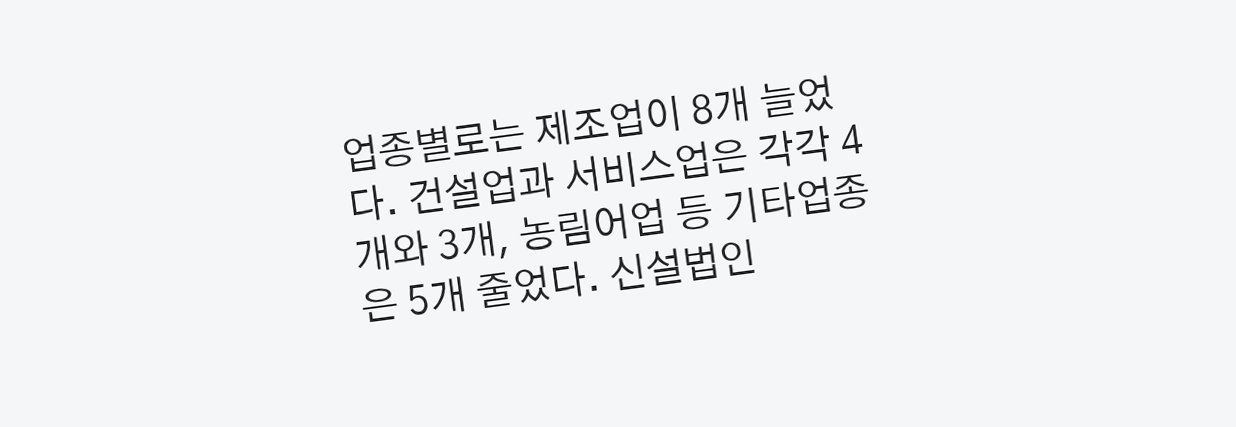업종별로는 제조업이 8개 늘었다. 건설업과 서비스업은 각각 4개와 3개, 농림어업 등 기타업종은 5개 줄었다. 신설법인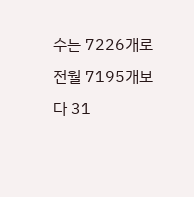수는 7226개로 전월 7195개보다 31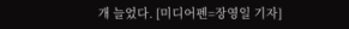개 늘었다. [미디어펜=장영일 기자]